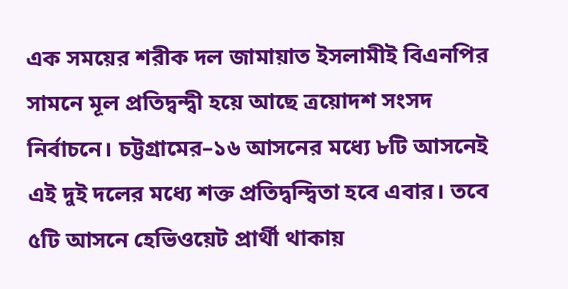এক সময়ের শরীক দল জামায়াত ইসলামীই বিএনপির সামনে মূল প্রতিদ্বন্দ্বী হয়ে আছে ত্রয়োদশ সংসদ নির্বাচনে। চট্টগ্রামের–১৬ আসনের মধ্যে ৮টি আসনেই এই দুই দলের মধ্যে শক্ত প্রতিদ্বন্দ্বিতা হবে এবার। তবে ৫টি আসনে হেভিওয়েট প্রার্থী থাকায়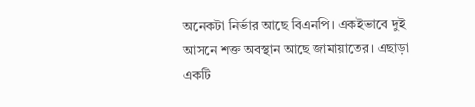অনেকটা নির্ভার আছে বিএনপি। একইভাবে দুই আসনে শক্ত অবস্থান আছে জামায়াতের। এছাড়া একটি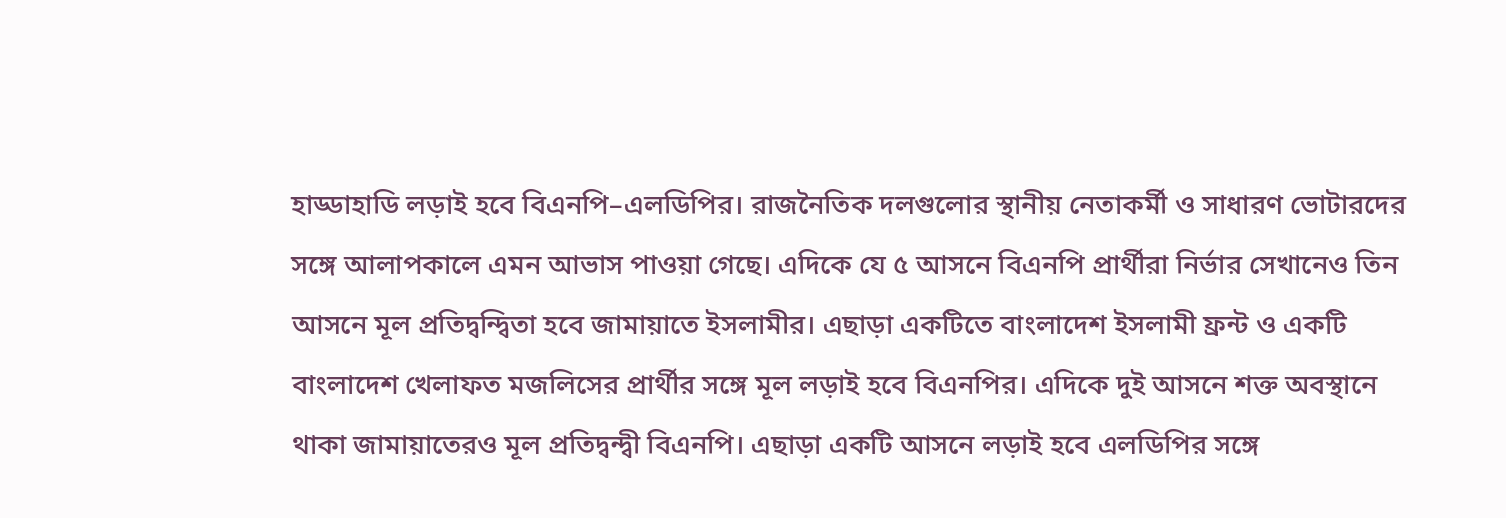হাড্ডাহাডি লড়াই হবে বিএনপি–এলডিপির। রাজনৈতিক দলগুলোর স্থানীয় নেতাকর্মী ও সাধারণ ভোটারদের সঙ্গে আলাপকালে এমন আভাস পাওয়া গেছে। এদিকে যে ৫ আসনে বিএনপি প্রার্থীরা নির্ভার সেখানেও তিন আসনে মূল প্রতিদ্বন্দ্বিতা হবে জামায়াতে ইসলামীর। এছাড়া একটিতে বাংলাদেশ ইসলামী ফ্রন্ট ও একটি বাংলাদেশ খেলাফত মজলিসের প্রার্থীর সঙ্গে মূল লড়াই হবে বিএনপির। এদিকে দুই আসনে শক্ত অবস্থানে থাকা জামায়াতেরও মূল প্রতিদ্বন্দ্বী বিএনপি। এছাড়া একটি আসনে লড়াই হবে এলডিপির সঙ্গে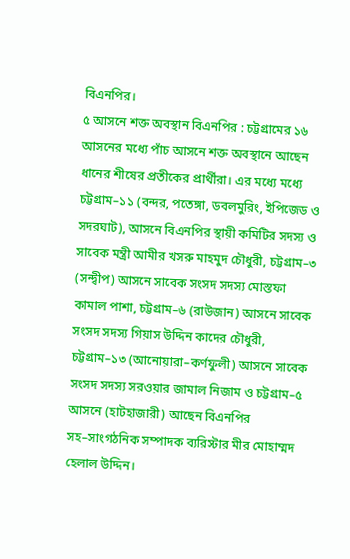বিএনপির।
৫ আসনে শক্ত অবস্থান বিএনপির : চট্টগ্রামের ১৬ আসনের মধ্যে পাঁচ আসনে শক্ত অবস্থানে আছেন ধানের শীষের প্রতীকের প্রার্থীরা। এর মধ্যে মধ্যে চট্টগ্রাম–১১ (বন্দর, পতেঙ্গা, ডবলমুরিং, ইপিজেড ও সদরঘাট), আসনে বিএনপির স্থায়ী কমিটির সদস্য ও সাবেক মন্ত্রী আমীর খসরু মাহমুদ চৌধুরী, চট্টগ্রাম–৩ (সন্দ্বীপ) আসনে সাবেক সংসদ সদস্য মোস্তফা কামাল পাশা, চট্টগ্রাম–৬ (রাউজান) আসনে সাবেক সংসদ সদস্য গিয়াস উদ্দিন কাদের চৌধুরী, চট্টগ্রাম–১৩ (আনোয়ারা–কর্ণফুলী) আসনে সাবেক সংসদ সদস্য সরওয়ার জামাল নিজাম ও চট্টগ্রাম–৫ আসনে (হাটহাজারী) আছেন বিএনপির সহ–সাংগঠনিক সম্পাদক ব্যরিস্টার মীর মোহাম্মদ হেলাল উদ্দিন।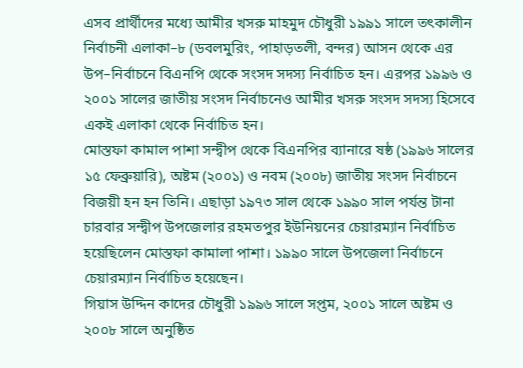এসব প্রার্থীদের মধ্যে আমীর খসরু মাহমুদ চৌধুরী ১৯৯১ সালে তৎকালীন নির্বাচনী এলাকা–৮ (ডবলমুরিং, পাহাড়তলী, বন্দর) আসন থেকে এর উপ–নির্বাচনে বিএনপি থেকে সংসদ সদস্য নির্বাচিত হন। এরপর ১৯৯৬ ও ২০০১ সালের জাতীয় সংসদ নির্বাচনেও আমীর খসরু সংসদ সদস্য হিসেবে একই এলাকা থেকে নির্বাচিত হন।
মোস্তফা কামাল পাশা সন্দ্বীপ থেকে বিএনপির ব্যানারে ষষ্ঠ (১৯৯৬ সালের ১৫ ফেব্রুয়ারি), অষ্টম (২০০১) ও নবম (২০০৮) জাতীয় সংসদ নির্বাচনে বিজয়ী হন হন তিনি। এছাড়া ১৯৭৩ সাল থেকে ১৯৯০ সাল পর্যন্ত টানা চারবার সন্দ্বীপ উপজেলার রহমতপুর ইউনিয়নের চেয়ারম্যান নির্বাচিত হয়েছিলেন মোস্তফা কামালা পাশা। ১৯৯০ সালে উপজেলা নির্বাচনে চেয়ারম্যান নির্বাচিত হয়েছেন।
গিয়াস উদ্দিন কাদের চৌধুরী ১৯৯৬ সালে সপ্তম, ২০০১ সালে অষ্টম ও ২০০৮ সালে অনুষ্ঠিত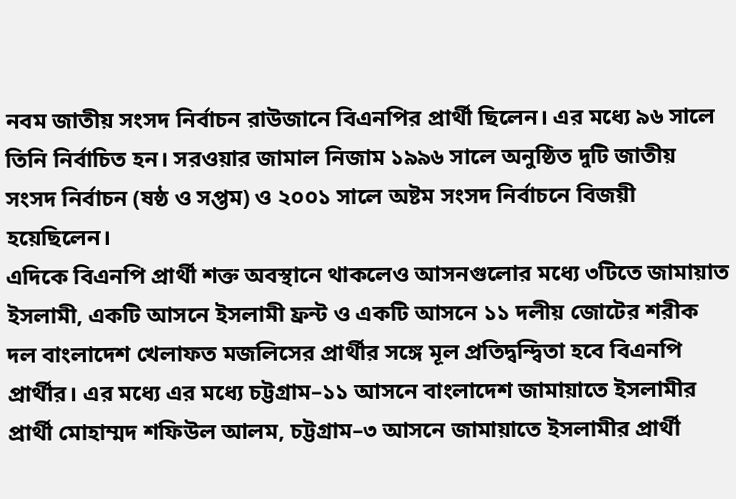নবম জাতীয় সংসদ নির্বাচন রাউজানে বিএনপির প্রার্থী ছিলেন। এর মধ্যে ৯৬ সালে তিনি নির্বাচিত হন। সরওয়ার জামাল নিজাম ১৯৯৬ সালে অনুষ্ঠিত দুটি জাতীয় সংসদ নির্বাচন (ষষ্ঠ ও সপ্তম) ও ২০০১ সালে অষ্টম সংসদ নির্বাচনে বিজয়ী হয়েছিলেন।
এদিকে বিএনপি প্রার্থী শক্ত অবস্থানে থাকলেও আসনগুলোর মধ্যে ৩টিতে জামায়াত ইসলামী, একটি আসনে ইসলামী ফ্রন্ট ও একটি আসনে ১১ দলীয় জোটের শরীক দল বাংলাদেশ খেলাফত মজলিসের প্রার্থীর সঙ্গে মূল প্রতিদ্বন্দ্বিতা হবে বিএনপি প্রার্থীর। এর মধ্যে এর মধ্যে চট্টগ্রাম–১১ আসনে বাংলাদেশ জামায়াতে ইসলামীর প্রার্থী মোহাম্মদ শফিউল আলম, চট্টগ্রাম–৩ আসনে জামায়াতে ইসলামীর প্রার্থী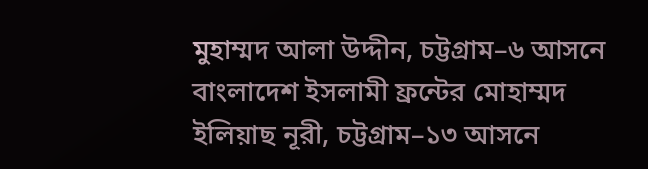মুহাম্মদ আলা উদ্দীন, চট্টগ্রাম–৬ আসনে বাংলাদেশ ইসলামী ফ্রন্টের মোহাম্মদ ইলিয়াছ নূরী, চট্টগ্রাম–১৩ আসনে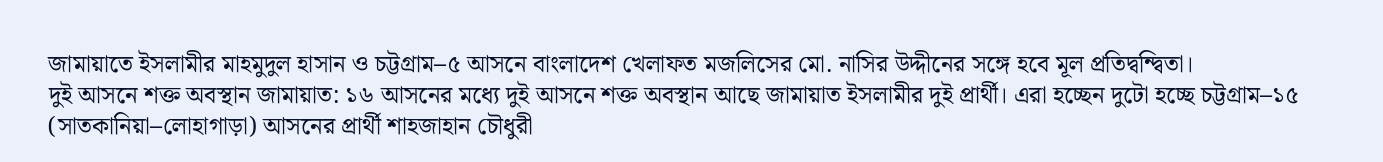জামায়াতে ইসলামীর মাহমুদুল হাসান ও চট্টগ্রাম–৫ আসনে বাংলাদেশ খেলাফত মজলিসের মো. নাসির উদ্দীনের সঙ্গে হবে মূল প্রতিদ্বন্দ্বিতা।
দুই আসনে শক্ত অবস্থান জামায়াত: ১৬ আসনের মধ্যে দুই আসনে শক্ত অবস্থান আছে জামায়াত ইসলামীর দুই প্রার্থী। এরা হচ্ছেন দুটো হচ্ছে চট্টগ্রাম–১৫ (সাতকানিয়া–লোহাগাড়া) আসনের প্রার্থী শাহজাহান চৌধুরী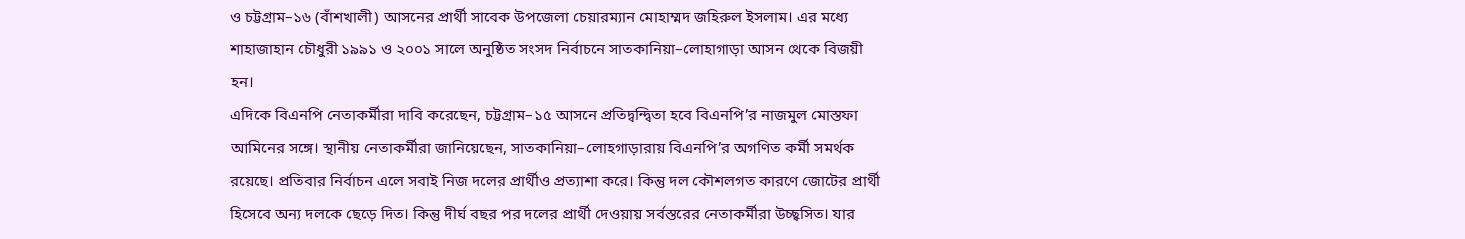ও চট্টগ্রাম–১৬ (বাঁশখালী) আসনের প্রার্থী সাবেক উপজেলা চেয়ারম্যান মোহাম্মদ জহিরুল ইসলাম। এর মধ্যে শাহাজাহান চৌধুরী ১৯৯১ ও ২০০১ সালে অনুষ্ঠিত সংসদ নির্বাচনে সাতকানিয়া–লোহাগাড়া আসন থেকে বিজয়ী হন।
এদিকে বিএনপি নেতাকর্মীরা দাবি করেছেন, চট্টগ্রাম–১৫ আসনে প্রতিদ্বন্দ্বিতা হবে বিএনপি’র নাজমুল মোস্তফা আমিনের সঙ্গে। স্থানীয় নেতাকর্মীরা জানিয়েছেন, সাতকানিয়া–লোহগাড়ারায় বিএনপি’র অগণিত কর্মী সমর্থক রয়েছে। প্রতিবার নির্বাচন এলে সবাই নিজ দলের প্রার্থীও প্রত্যাশা করে। কিন্তু দল কৌশলগত কারণে জোটের প্রার্থী হিসেবে অন্য দলকে ছেড়ে দিত। কিন্তু দীর্ঘ বছর পর দলের প্রার্থী দেওয়ায় সর্বস্তরের নেতাকর্মীরা উচ্ছ্বসিত। যার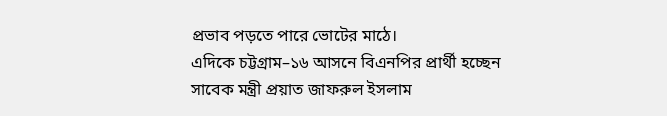প্রভাব পড়তে পারে ভোটের মাঠে।
এদিকে চট্টগ্রাম–১৬ আসনে বিএনপির প্রার্থী হচ্ছেন সাবেক মন্ত্রী প্রয়াত জাফরুল ইসলাম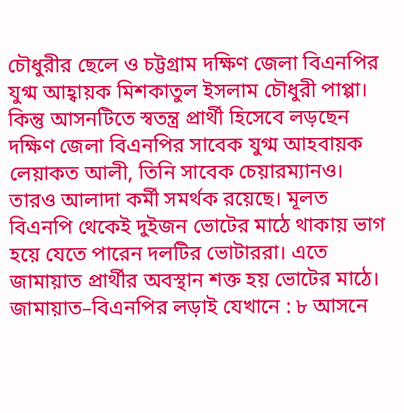চৌধুরীর ছেলে ও চট্টগ্রাম দক্ষিণ জেলা বিএনপির যুগ্ম আহ্বায়ক মিশকাতুল ইসলাম চৌধুরী পাপ্পা। কিন্তু আসনটিতে স্বতন্ত্র প্রার্থী হিসেবে লড়ছেন দক্ষিণ জেলা বিএনপির সাবেক যুগ্ম আহবায়ক লেয়াকত আলী, তিনি সাবেক চেয়ারম্যানও। তারও আলাদা কর্মী সমর্থক রয়েছে। মূলত বিএনপি থেকেই দুইজন ভোটের মাঠে থাকায় ভাগ হয়ে যেতে পারেন দলটির ভোটাররা। এতে জামায়াত প্রার্থীর অবস্থান শক্ত হয় ভোটের মাঠে।
জামায়াত–বিএনপির লড়াই যেখানে : ৮ আসনে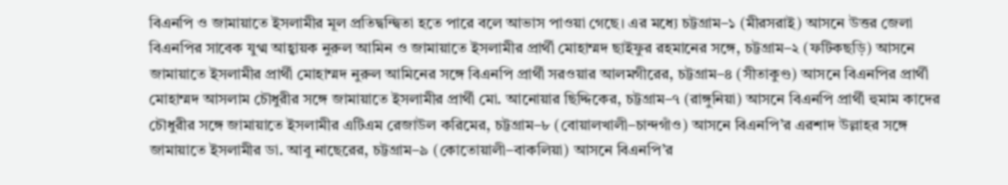বিএনপি ও জামায়াতে ইসলামীর মূল প্রতিদ্বন্দ্বিতা হতে পারে বলে আভাস পাওয়া গেছে। এর মধ্যে চট্টগ্রাম–১ (মীরসরাই) আসনে উত্তর জেলা বিএনপির সাবেক যুগ্ম আহ্বায়ক নুরুল আমিন ও জামায়াতে ইসলামীর প্রার্থী মোহাম্মদ ছাইফুর রহমানের সঙ্গে, চট্টগ্রাম–২ (ফটিকছড়ি) আসনে জামায়াতে ইসলামীর প্রার্থী মোহাম্মদ নুরুল আমিনের সঙ্গে বিএনপি প্রার্থী সরওয়ার আলমগীরের, চট্টগ্রাম–৪ (সীতাকুণ্ড) আসনে বিএনপির প্রার্থী মোহাম্মদ আসলাম চৌধুরীর সঙ্গে জামায়াতে ইসলামীর প্রার্থী মো. আনোয়ার ছিদ্দিকের, চট্টগ্রাম–৭ (রাঙ্গুনিয়া) আসনে বিএনপি প্রার্থী হুমাম কাদের চৌধুরীর সঙ্গে জামায়াতে ইসলামীর এটিএম রেজাউল করিমের, চট্টগ্রাম–৮ (বোয়ালখালী–চান্দগাঁও) আসনে বিএনপি’র এরশাদ উল্লাহর সঙ্গে জামায়াতে ইসলামীর ডা. আবু নাছেরের, চট্টগ্রাম–৯ (কোতোয়ালী–বাকলিয়া) আসনে বিএনপি’র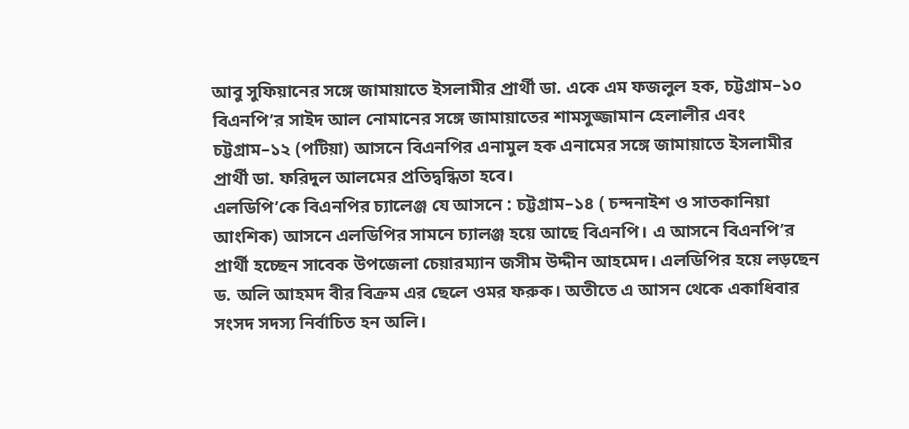আবু সুফিয়ানের সঙ্গে জামায়াতে ইসলামীর প্রার্থী ডা. একে এম ফজলুল হক, চট্টগ্রাম–১০ বিএনপি’র সাইদ আল নোমানের সঙ্গে জামায়াতের শামসুজ্জামান হেলালীর এবং চট্টগ্রাম–১২ (পটিয়া) আসনে বিএনপির এনামুল হক এনামের সঙ্গে জামায়াতে ইসলামীর প্রার্থী ডা. ফরিদুল আলমের প্রতিদ্বন্ধিতা হবে।
এলডিপি’কে বিএনপির চ্যালেঞ্জ যে আসনে : চট্টগ্রাম–১৪ ( চন্দনাইশ ও সাতকানিয়া আংশিক) আসনে এলডিপির সামনে চ্যালঞ্জ হয়ে আছে বিএনপি। এ আসনে বিএনপি’র প্রার্থী হচ্ছেন সাবেক উপজেলা চেয়ারম্যান জসীম উদ্দীন আহমেদ। এলডিপির হয়ে লড়ছেন ড. অলি আহমদ বীর বিক্রম এর ছেলে ওমর ফরুক। অতীতে এ আসন থেকে একাধিবার সংসদ সদস্য নির্বাচিত হন অলি।